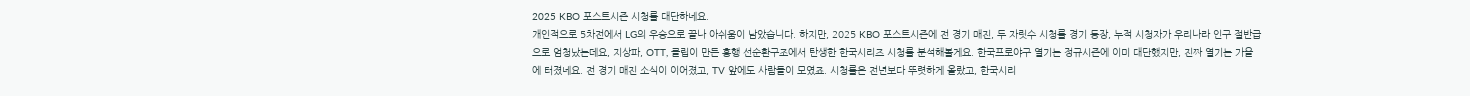2025 KBO 포스트시즌 시청률 대단하네요.
개인적으로 5차전에서 LG의 우승으로 끝나 아쉬움이 남았습니다. 하지만, 2025 KBO 포스트시즌에 전 경기 매진, 두 자릿수 시청률 경기 등장, 누적 시청자가 우리나라 인구 절반급으로 엄청났는데요, 지상파, OTT, 클립이 만든 흥행 선순환구조에서 탄생한 한국시리즈 시청률 분석해볼게요. 한국프로야구 열기는 정규시즌에 이미 대단했지만, 진짜 열기는 가을에 터졌네요. 전 경기 매진 소식이 이어졌고, TV 앞에도 사람들이 모였죠. 시청률은 전년보다 뚜렷하게 올랐고, 한국시리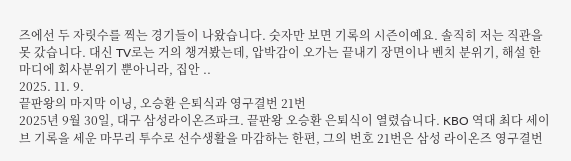즈에선 두 자릿수를 찍는 경기들이 나왔습니다. 숫자만 보면 기록의 시즌이예요. 솔직히 저는 직관을 못 갔습니다. 대신 TV로는 거의 챙겨봤는데, 압박감이 오가는 끝내기 장면이나 벤치 분위기, 해설 한마디에 회사분위기 뿐아니라, 집안 ..
2025. 11. 9.
끝판왕의 마지막 이닝, 오승환 은퇴식과 영구결번 21번
2025년 9월 30일, 대구 삼성라이온즈파크. 끝판왕 오승환 은퇴식이 열렸습니다. KBO 역대 최다 세이브 기록을 세운 마무리 투수로 선수생활을 마감하는 한편, 그의 번호 21번은 삼성 라이온즈 영구결번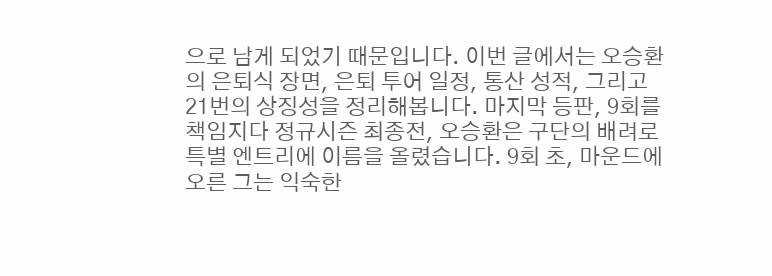으로 남게 되었기 때문입니다. 이번 글에서는 오승환의 은퇴식 장면, 은퇴 투어 일정, 통산 성적, 그리고 21번의 상징성을 정리해봅니다. 마지막 등판, 9회를 책임지다 정규시즌 최종전, 오승환은 구단의 배려로 특별 엔트리에 이름을 올렸습니다. 9회 초, 마운드에 오른 그는 익숙한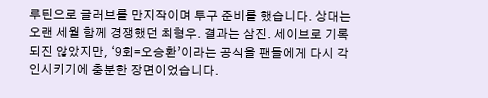루틴으로 글러브를 만지작이며 투구 준비를 했습니다. 상대는 오랜 세월 함께 경쟁했던 최형우. 결과는 삼진. 세이브로 기록되진 않았지만, ‘9회=오승환’이라는 공식을 팬들에게 다시 각인시키기에 충분한 장면이었습니다.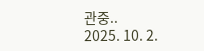관중..
2025. 10. 2.